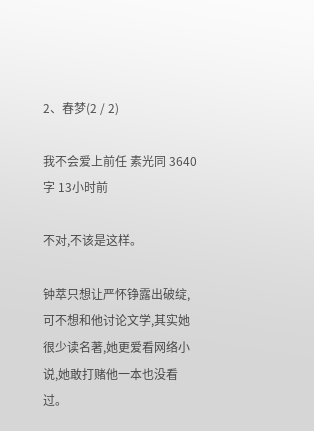2、春梦(2 / 2)

我不会爱上前任 素光同 3640 字 13小时前

不对,不该是这样。

钟萃只想让严怀铮露出破绽,可不想和他讨论文学,其实她很少读名著,她更爱看网络小说,她敢打赌他一本也没看过。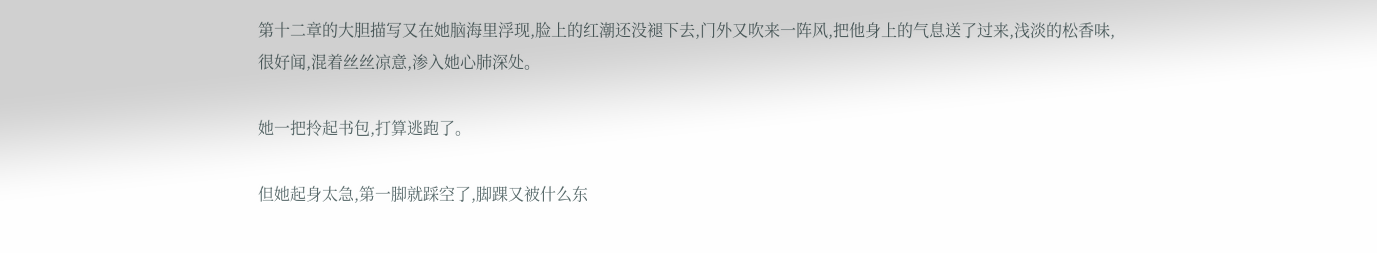第十二章的大胆描写又在她脑海里浮现,脸上的红潮还没褪下去,门外又吹来一阵风,把他身上的气息送了过来,浅淡的松香味,很好闻,混着丝丝凉意,渗入她心肺深处。

她一把拎起书包,打算逃跑了。

但她起身太急,第一脚就踩空了,脚踝又被什么东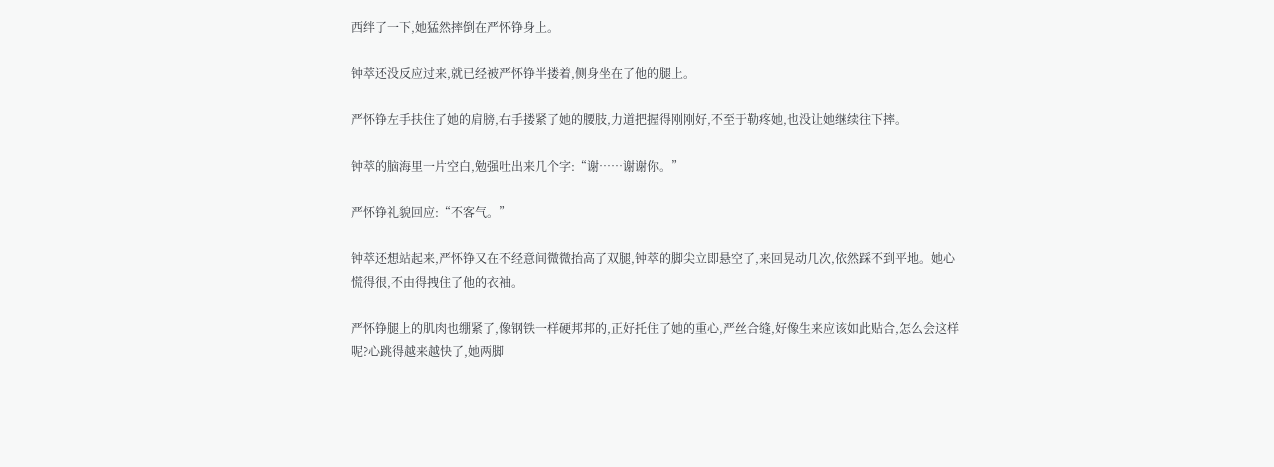西绊了一下,她猛然摔倒在严怀铮身上。

钟萃还没反应过来,就已经被严怀铮半搂着,侧身坐在了他的腿上。

严怀铮左手扶住了她的肩膀,右手搂紧了她的腰肢,力道把握得刚刚好,不至于勒疼她,也没让她继续往下摔。

钟萃的脑海里一片空白,勉强吐出来几个字:“谢……谢谢你。”

严怀铮礼貌回应:“不客气。”

钟萃还想站起来,严怀铮又在不经意间微微抬高了双腿,钟萃的脚尖立即悬空了,来回晃动几次,依然踩不到平地。她心慌得很,不由得拽住了他的衣袖。

严怀铮腿上的肌肉也绷紧了,像钢铁一样硬邦邦的,正好托住了她的重心,严丝合缝,好像生来应该如此贴合,怎么会这样呢?心跳得越来越快了,她两脚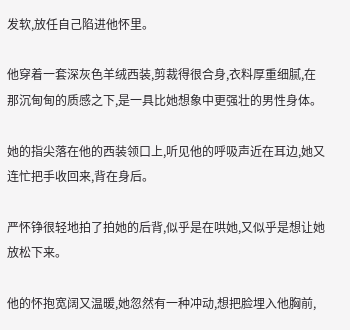发软,放任自己陷进他怀里。

他穿着一套深灰色羊绒西装,剪裁得很合身,衣料厚重细腻,在那沉甸甸的质感之下,是一具比她想象中更强壮的男性身体。

她的指尖落在他的西装领口上,听见他的呼吸声近在耳边,她又连忙把手收回来,背在身后。

严怀铮很轻地拍了拍她的后背,似乎是在哄她,又似乎是想让她放松下来。

他的怀抱宽阔又温暖,她忽然有一种冲动,想把脸埋入他胸前,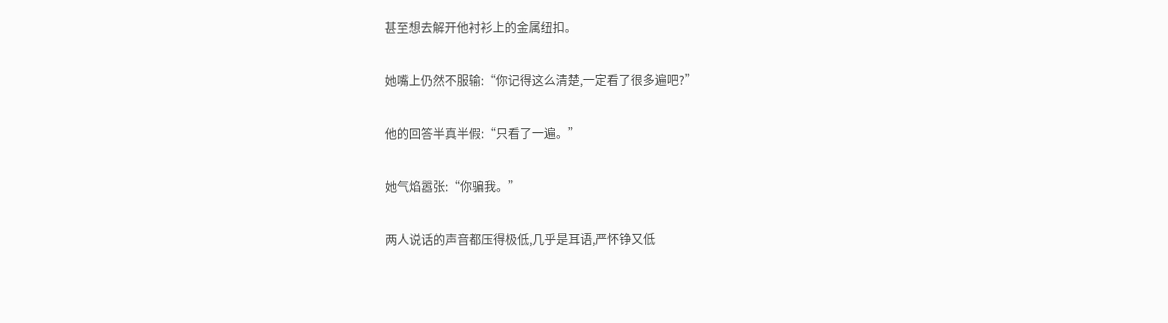甚至想去解开他衬衫上的金属纽扣。

她嘴上仍然不服输:“你记得这么清楚,一定看了很多遍吧?”

他的回答半真半假:“只看了一遍。”

她气焰嚣张:“你骗我。”

两人说话的声音都压得极低,几乎是耳语,严怀铮又低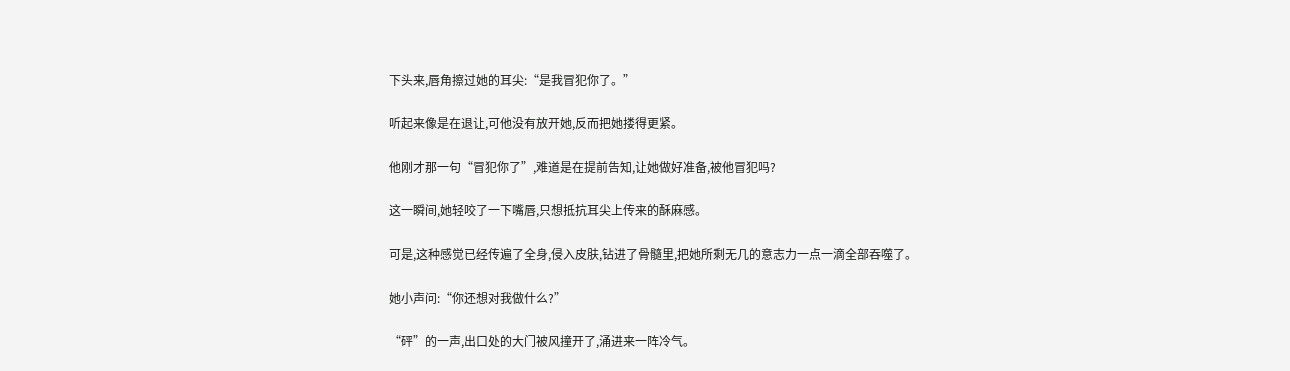下头来,唇角擦过她的耳尖:“是我冒犯你了。”

听起来像是在退让,可他没有放开她,反而把她搂得更紧。

他刚才那一句“冒犯你了”,难道是在提前告知,让她做好准备,被他冒犯吗?

这一瞬间,她轻咬了一下嘴唇,只想抵抗耳尖上传来的酥麻感。

可是,这种感觉已经传遍了全身,侵入皮肤,钻进了骨髓里,把她所剩无几的意志力一点一滴全部吞噬了。

她小声问:“你还想对我做什么?”

“砰”的一声,出口处的大门被风撞开了,涌进来一阵冷气。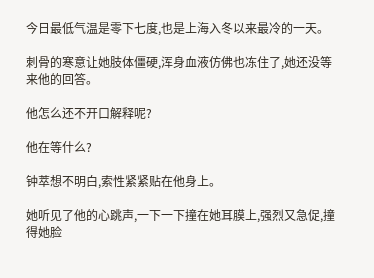今日最低气温是零下七度,也是上海入冬以来最冷的一天。

刺骨的寒意让她肢体僵硬,浑身血液仿佛也冻住了,她还没等来他的回答。

他怎么还不开口解释呢?

他在等什么?

钟萃想不明白,索性紧紧贴在他身上。

她听见了他的心跳声,一下一下撞在她耳膜上,强烈又急促,撞得她脸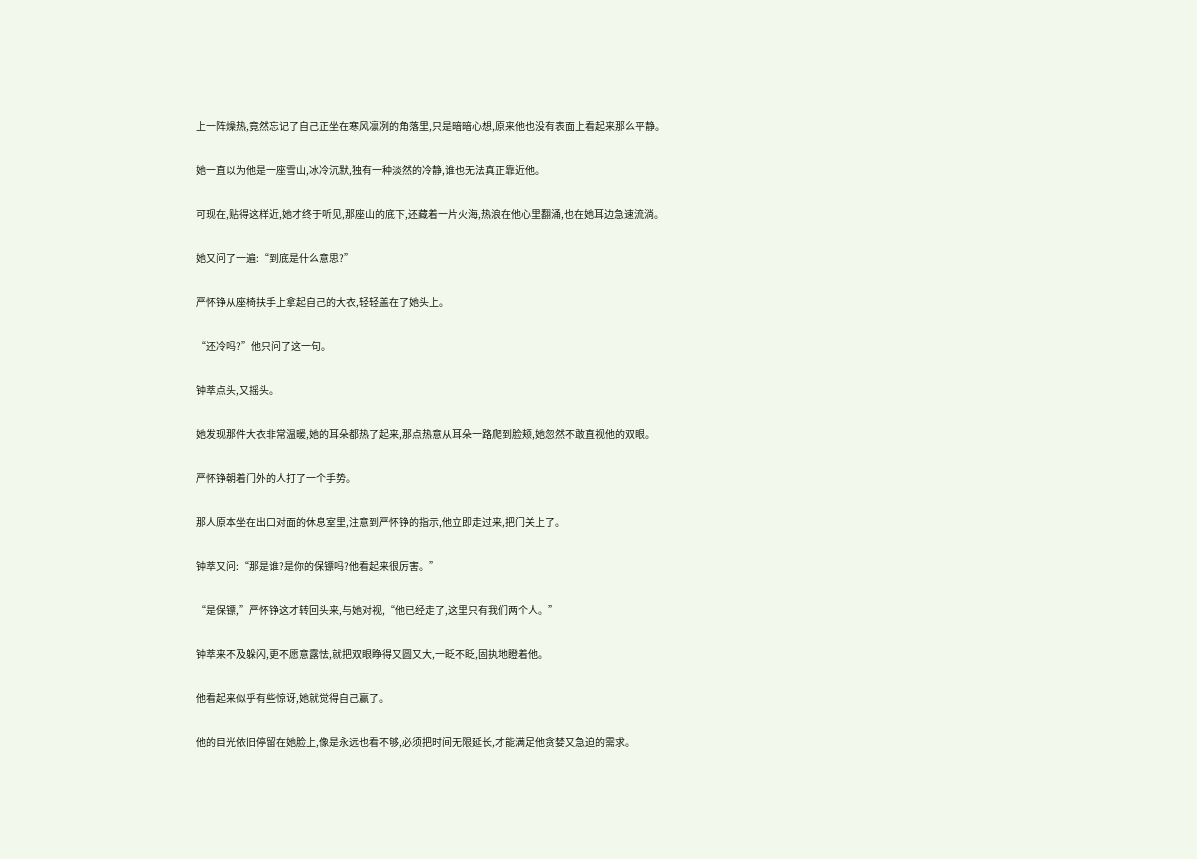上一阵燥热,竟然忘记了自己正坐在寒风凛冽的角落里,只是暗暗心想,原来他也没有表面上看起来那么平静。

她一直以为他是一座雪山,冰冷沉默,独有一种淡然的冷静,谁也无法真正靠近他。

可现在,贴得这样近,她才终于听见,那座山的底下,还藏着一片火海,热浪在他心里翻涌,也在她耳边急速流淌。

她又问了一遍:“到底是什么意思?”

严怀铮从座椅扶手上拿起自己的大衣,轻轻盖在了她头上。

“还冷吗?”他只问了这一句。

钟萃点头,又摇头。

她发现那件大衣非常温暖,她的耳朵都热了起来,那点热意从耳朵一路爬到脸颊,她忽然不敢直视他的双眼。

严怀铮朝着门外的人打了一个手势。

那人原本坐在出口对面的休息室里,注意到严怀铮的指示,他立即走过来,把门关上了。

钟萃又问:“那是谁?是你的保镖吗?他看起来很厉害。”

“是保镖,”严怀铮这才转回头来,与她对视,“他已经走了,这里只有我们两个人。”

钟萃来不及躲闪,更不愿意露怯,就把双眼睁得又圆又大,一眨不眨,固执地瞪着他。

他看起来似乎有些惊讶,她就觉得自己赢了。

他的目光依旧停留在她脸上,像是永远也看不够,必须把时间无限延长,才能满足他贪婪又急迫的需求。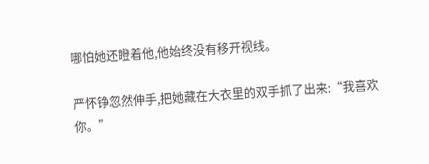哪怕她还瞪着他,他始终没有移开视线。

严怀铮忽然伸手,把她藏在大衣里的双手抓了出来:“我喜欢你。”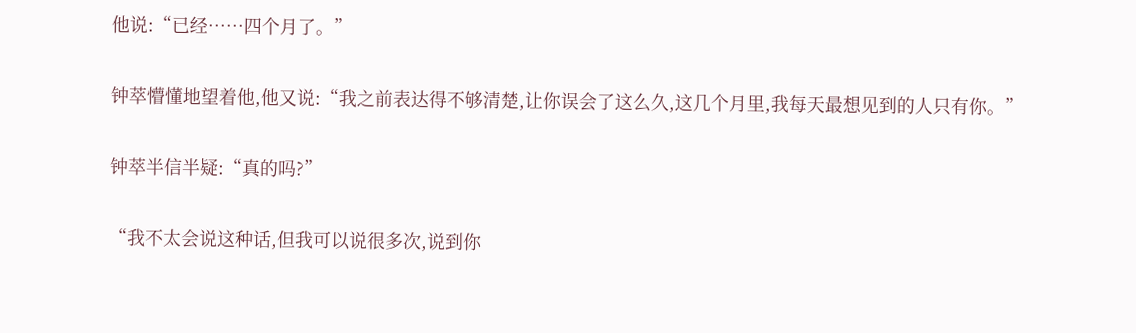他说:“已经……四个月了。”

钟萃懵懂地望着他,他又说:“我之前表达得不够清楚,让你误会了这么久,这几个月里,我每天最想见到的人只有你。”

钟萃半信半疑:“真的吗?”

“我不太会说这种话,但我可以说很多次,说到你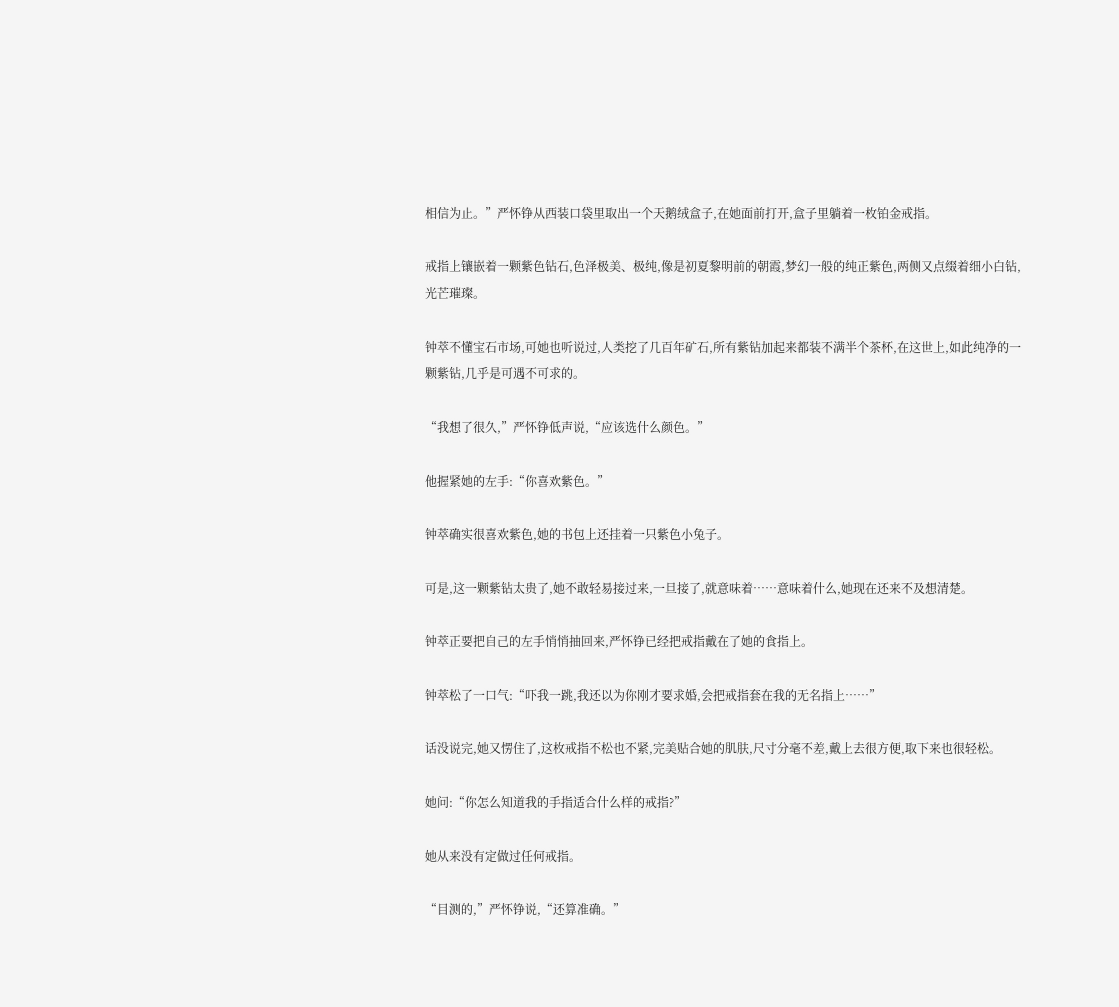相信为止。”严怀铮从西装口袋里取出一个天鹅绒盒子,在她面前打开,盒子里躺着一枚铂金戒指。

戒指上镶嵌着一颗紫色钻石,色泽极美、极纯,像是初夏黎明前的朝霞,梦幻一般的纯正紫色,两侧又点缀着细小白钻,光芒璀璨。

钟萃不懂宝石市场,可她也听说过,人类挖了几百年矿石,所有紫钻加起来都装不满半个茶杯,在这世上,如此纯净的一颗紫钻,几乎是可遇不可求的。

“我想了很久,”严怀铮低声说,“应该选什么颜色。”

他握紧她的左手:“你喜欢紫色。”

钟萃确实很喜欢紫色,她的书包上还挂着一只紫色小兔子。

可是,这一颗紫钻太贵了,她不敢轻易接过来,一旦接了,就意味着……意味着什么,她现在还来不及想清楚。

钟萃正要把自己的左手悄悄抽回来,严怀铮已经把戒指戴在了她的食指上。

钟萃松了一口气:“吓我一跳,我还以为你刚才要求婚,会把戒指套在我的无名指上……”

话没说完,她又愣住了,这枚戒指不松也不紧,完美贴合她的肌肤,尺寸分毫不差,戴上去很方便,取下来也很轻松。

她问:“你怎么知道我的手指适合什么样的戒指?”

她从来没有定做过任何戒指。

“目测的,”严怀铮说,“还算准确。”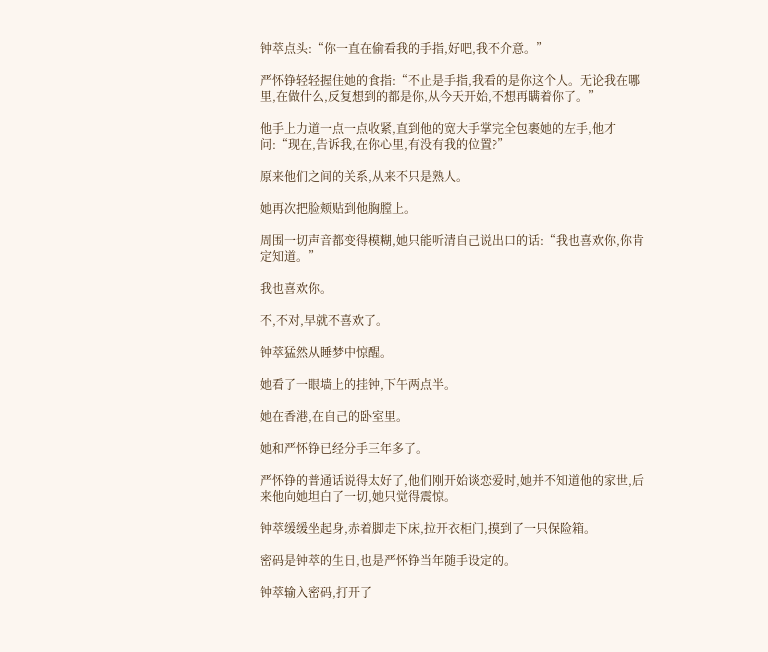钟萃点头:“你一直在偷看我的手指,好吧,我不介意。”

严怀铮轻轻握住她的食指:“不止是手指,我看的是你这个人。无论我在哪里,在做什么,反复想到的都是你,从今天开始,不想再瞒着你了。”

他手上力道一点一点收紧,直到他的宽大手掌完全包裹她的左手,他才问:“现在,告诉我,在你心里,有没有我的位置?”

原来他们之间的关系,从来不只是熟人。

她再次把脸颊贴到他胸膛上。

周围一切声音都变得模糊,她只能听清自己说出口的话:“我也喜欢你,你肯定知道。”

我也喜欢你。

不,不对,早就不喜欢了。

钟萃猛然从睡梦中惊醒。

她看了一眼墙上的挂钟,下午两点半。

她在香港,在自己的卧室里。

她和严怀铮已经分手三年多了。

严怀铮的普通话说得太好了,他们刚开始谈恋爱时,她并不知道他的家世,后来他向她坦白了一切,她只觉得震惊。

钟萃缓缓坐起身,赤着脚走下床,拉开衣柜门,摸到了一只保险箱。

密码是钟萃的生日,也是严怀铮当年随手设定的。

钟萃输入密码,打开了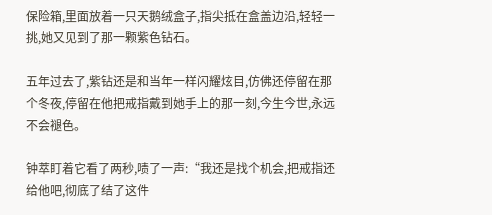保险箱,里面放着一只天鹅绒盒子,指尖抵在盒盖边沿,轻轻一挑,她又见到了那一颗紫色钻石。

五年过去了,紫钻还是和当年一样闪耀炫目,仿佛还停留在那个冬夜,停留在他把戒指戴到她手上的那一刻,今生今世,永远不会褪色。

钟萃盯着它看了两秒,啧了一声:“我还是找个机会,把戒指还给他吧,彻底了结了这件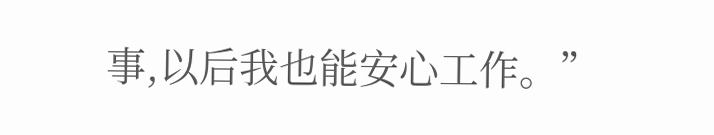事,以后我也能安心工作。”